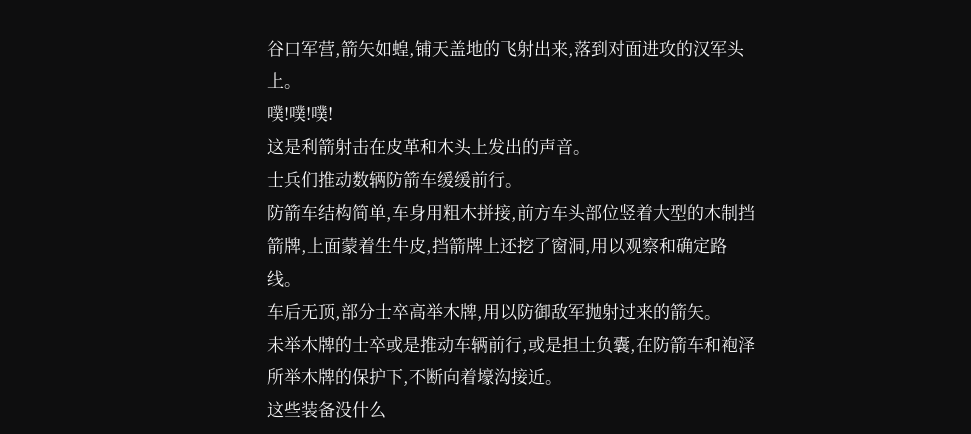谷口军营,箭矢如蝗,铺天盖地的飞射出来,落到对面进攻的汉军头上。
噗!噗!噗!
这是利箭射击在皮革和木头上发出的声音。
士兵们推动数辆防箭车缓缓前行。
防箭车结构简单,车身用粗木拼接,前方车头部位竖着大型的木制挡箭牌,上面蒙着生牛皮,挡箭牌上还挖了窗洞,用以观察和确定路线。
车后无顶,部分士卒高举木牌,用以防御敌军抛射过来的箭矢。
未举木牌的士卒或是推动车辆前行,或是担土负囊,在防箭车和袍泽所举木牌的保护下,不断向着壕沟接近。
这些装备没什么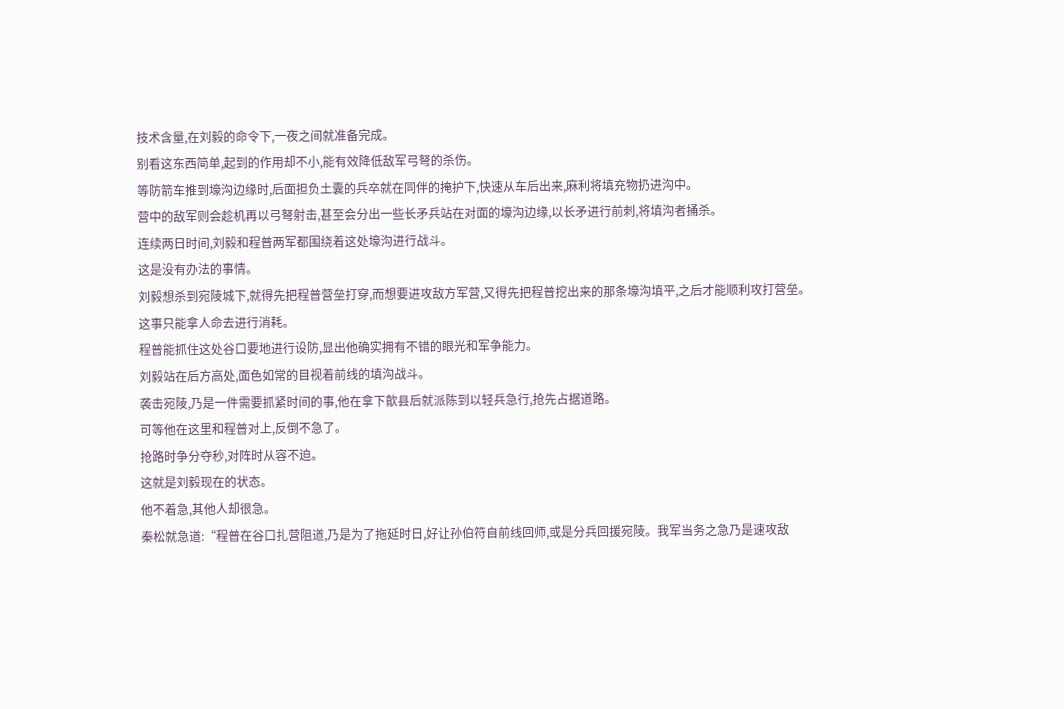技术含量,在刘毅的命令下,一夜之间就准备完成。
别看这东西简单,起到的作用却不小,能有效降低敌军弓弩的杀伤。
等防箭车推到壕沟边缘时,后面担负土囊的兵卒就在同伴的掩护下,快速从车后出来,麻利将填充物扔进沟中。
营中的敌军则会趁机再以弓弩射击,甚至会分出一些长矛兵站在对面的壕沟边缘,以长矛进行前刺,将填沟者捅杀。
连续两日时间,刘毅和程普两军都围绕着这处壕沟进行战斗。
这是没有办法的事情。
刘毅想杀到宛陵城下,就得先把程普营垒打穿,而想要进攻敌方军营,又得先把程普挖出来的那条壕沟填平,之后才能顺利攻打营垒。
这事只能拿人命去进行消耗。
程普能抓住这处谷口要地进行设防,显出他确实拥有不错的眼光和军争能力。
刘毅站在后方高处,面色如常的目视着前线的填沟战斗。
袭击宛陵,乃是一件需要抓紧时间的事,他在拿下歙县后就派陈到以轻兵急行,抢先占据道路。
可等他在这里和程普对上,反倒不急了。
抢路时争分夺秒,对阵时从容不迫。
这就是刘毅现在的状态。
他不着急,其他人却很急。
秦松就急道:“程普在谷口扎营阻道,乃是为了拖延时日,好让孙伯符自前线回师,或是分兵回援宛陵。我军当务之急乃是速攻敌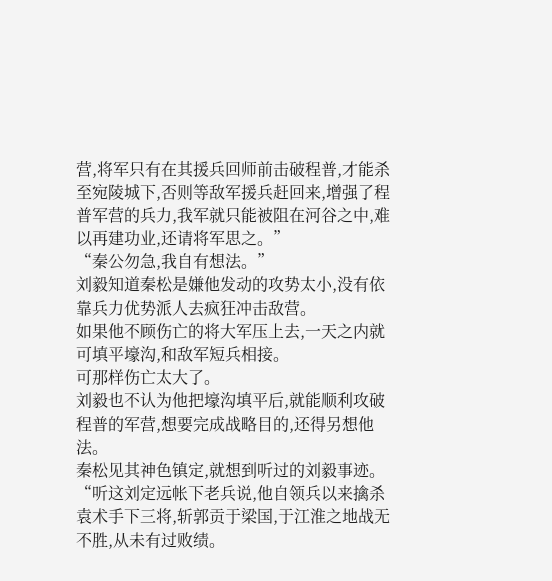营,将军只有在其援兵回师前击破程普,才能杀至宛陵城下,否则等敌军援兵赶回来,增强了程普军营的兵力,我军就只能被阻在河谷之中,难以再建功业,还请将军思之。”
“秦公勿急,我自有想法。”
刘毅知道秦松是嫌他发动的攻势太小,没有依靠兵力优势派人去疯狂冲击敌营。
如果他不顾伤亡的将大军压上去,一天之内就可填平壕沟,和敌军短兵相接。
可那样伤亡太大了。
刘毅也不认为他把壕沟填平后,就能顺利攻破程普的军营,想要完成战略目的,还得另想他法。
秦松见其神色镇定,就想到听过的刘毅事迹。
“听这刘定远帐下老兵说,他自领兵以来擒杀袁术手下三将,斩郭贡于梁国,于江淮之地战无不胜,从未有过败绩。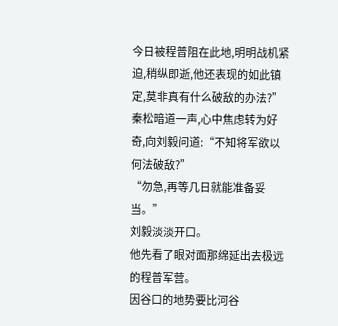今日被程普阻在此地,明明战机紧迫,稍纵即逝,他还表现的如此镇定,莫非真有什么破敌的办法?”
秦松暗道一声,心中焦虑转为好奇,向刘毅问道:“不知将军欲以何法破敌?”
“勿急,再等几日就能准备妥当。”
刘毅淡淡开口。
他先看了眼对面那绵延出去极远的程普军营。
因谷口的地势要比河谷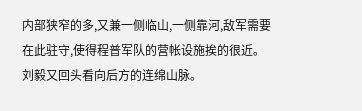内部狭窄的多,又兼一侧临山,一侧靠河,敌军需要在此驻守,使得程普军队的营帐设施挨的很近。
刘毅又回头看向后方的连绵山脉。